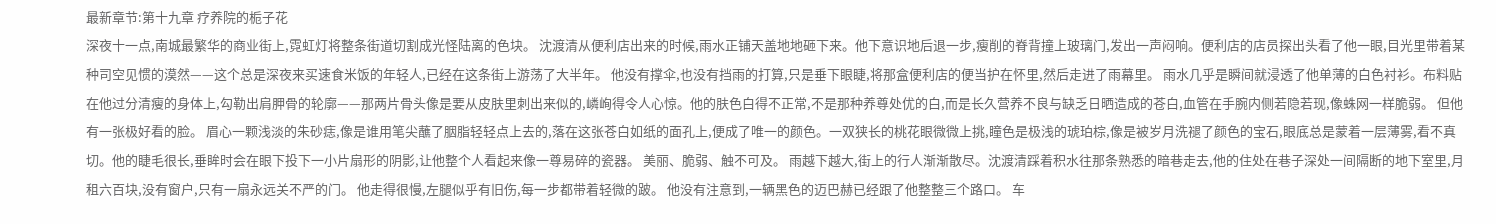最新章节:第十九章 疗养院的栀子花
深夜十一点,南城最繁华的商业街上,霓虹灯将整条街道切割成光怪陆离的色块。 沈渡清从便利店出来的时候,雨水正铺天盖地地砸下来。他下意识地后退一步,瘦削的脊背撞上玻璃门,发出一声闷响。便利店的店员探出头看了他一眼,目光里带着某种司空见惯的漠然——这个总是深夜来买速食米饭的年轻人,已经在这条街上游荡了大半年。 他没有撑伞,也没有挡雨的打算,只是垂下眼睫,将那盒便利店的便当护在怀里,然后走进了雨幕里。 雨水几乎是瞬间就浸透了他单薄的白色衬衫。布料贴在他过分清瘦的身体上,勾勒出肩胛骨的轮廓——那两片骨头像是要从皮肤里刺出来似的,嶙峋得令人心惊。他的肤色白得不正常,不是那种养尊处优的白,而是长久营养不良与缺乏日晒造成的苍白,血管在手腕内侧若隐若现,像蛛网一样脆弱。 但他有一张极好看的脸。 眉心一颗浅淡的朱砂痣,像是谁用笔尖蘸了胭脂轻轻点上去的,落在这张苍白如纸的面孔上,便成了唯一的颜色。一双狭长的桃花眼微微上挑,瞳色是极浅的琥珀棕,像是被岁月洗褪了颜色的宝石,眼底总是蒙着一层薄雾,看不真切。他的睫毛很长,垂眸时会在眼下投下一小片扇形的阴影,让他整个人看起来像一尊易碎的瓷器。 美丽、脆弱、触不可及。 雨越下越大,街上的行人渐渐散尽。沈渡清踩着积水往那条熟悉的暗巷走去,他的住处在巷子深处一间隔断的地下室里,月租六百块,没有窗户,只有一扇永远关不严的门。 他走得很慢,左腿似乎有旧伤,每一步都带着轻微的跛。 他没有注意到,一辆黑色的迈巴赫已经跟了他整整三个路口。 车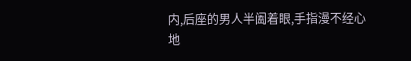内,后座的男人半阖着眼,手指漫不经心地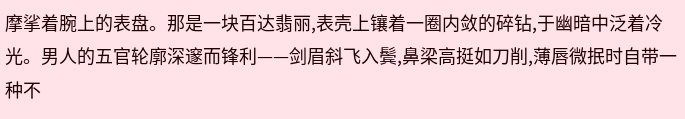摩挲着腕上的表盘。那是一块百达翡丽,表壳上镶着一圈内敛的碎钻,于幽暗中泛着冷光。男人的五官轮廓深邃而锋利——剑眉斜飞入鬓,鼻梁高挺如刀削,薄唇微抿时自带一种不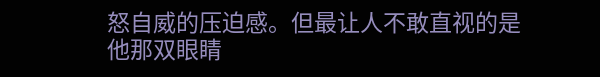怒自威的压迫感。但最让人不敢直视的是他那双眼睛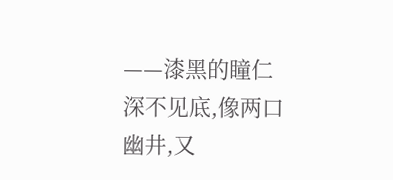——漆黑的瞳仁深不见底,像两口幽井,又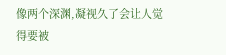像两个深渊,凝视久了会让人觉得要被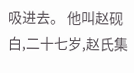吸进去。 他叫赵砚白,二十七岁,赵氏集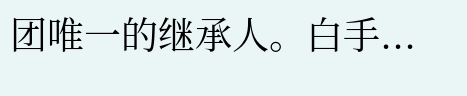团唯一的继承人。白手...